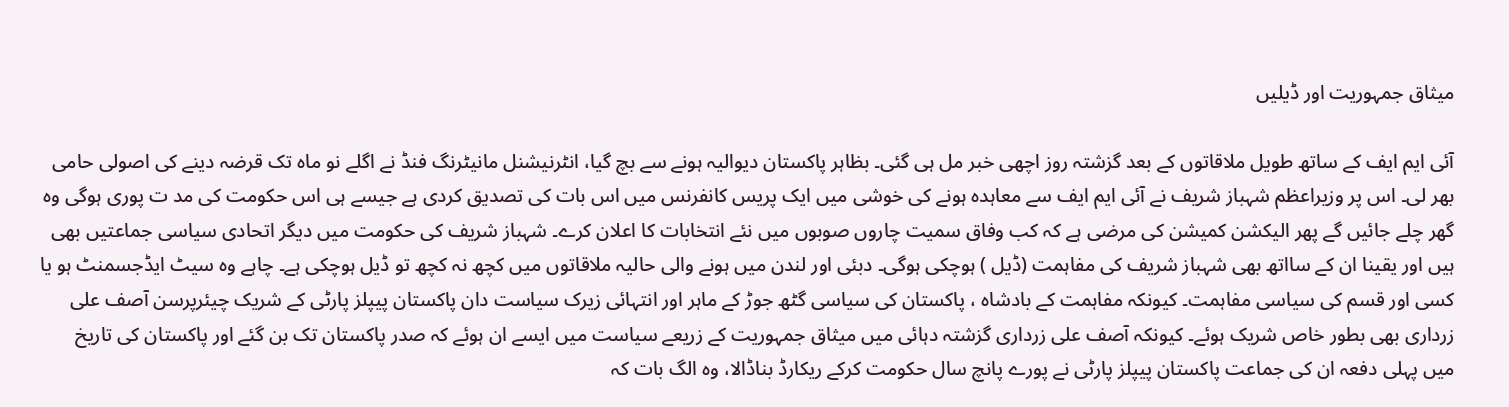میثاق جمہوریت اور ڈیلیں

آئی ایم ایف کے ساتھ طویل ملاقاتوں کے بعد گزشتہ روز اچھی خبر مل ہی گئی۔ بظاہر پاکستان دیوالیہ ہونے سے بچ گیا، انٹرنیشنل مانیٹرنگ فنڈ نے اگلے نو ماہ تک قرضہ دینے کی اصولی حامی بھر لی۔ اس پر وزیراعظم شہباز شریف نے آئی ایم ایف سے معاہدہ ہونے کی خوشی میں ایک پریس کانفرنس میں اس بات کی تصدیق کردی ہے جیسے ہی اس حکومت کی مد ت پوری ہوگی وہ گھر چلے جائیں گے پھر الیکشن کمیشن کی مرضی ہے کہ کب وفاق سمیت چاروں صوبوں میں نئے انتخابات کا اعلان کرے۔ شہباز شریف کی حکومت میں دیگر اتحادی سیاسی جماعتیں بھی ہیں اور یقینا ان کے سااتھ بھی شہباز شریف کی مفاہمت (ڈیل ) ہوچکی ہوگی۔ دبئی اور لندن میں ہونے والی حالیہ ملاقاتوں میں کچھ نہ کچھ تو ڈیل ہوچکی ہے۔ چاہے وہ سیٹ ایڈجسمنٹ ہو یا کسی اور قسم کی سیاسی مفاہمت۔ کیونکہ مفاہمت کے بادشاہ ، پاکستان کی سیاسی گٹھ جوڑ کے ماہر اور انتہائی زیرک سیاست دان پاکستان پیپلز پارٹی کے شریک چیئرپرسن آصف علی زرداری بھی بطور خاص شریک ہوئے۔ کیونکہ آصف علی زرداری گزشتہ دہائی میں میثاق جمہوریت کے زریعے سیاست میں ایسے ان ہوئے کہ صدر پاکستان تک بن گئے اور پاکستان کی تاریخ میں پہلی دفعہ ان کی جماعت پاکستان پیپلز پارٹی نے پورے پانچ سال حکومت کرکے ریکارڈ بناڈالا، وہ الگ بات کہ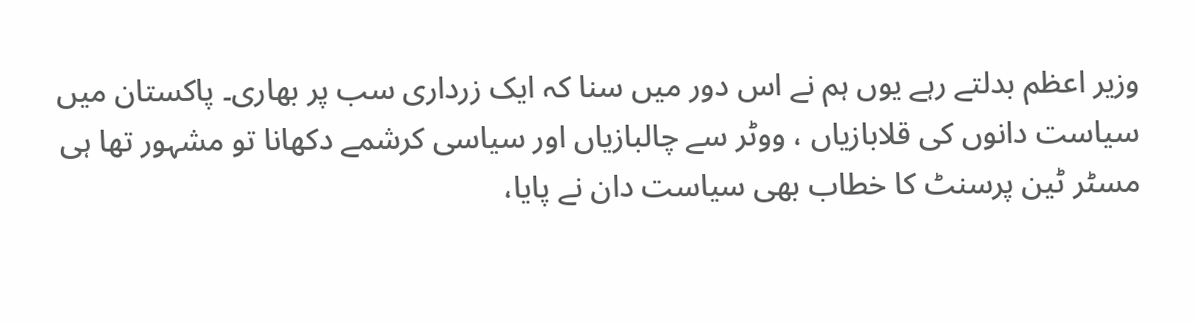وزیر اعظم بدلتے رہے یوں ہم نے اس دور میں سنا کہ ایک زرداری سب پر بھاری۔ پاکستان میں سیاست دانوں کی قلابازیاں ، ووٹر سے چالبازیاں اور سیاسی کرشمے دکھانا تو مشہور تھا ہی مسٹر ٹین پرسنٹ کا خطاب بھی سیاست دان نے پایا،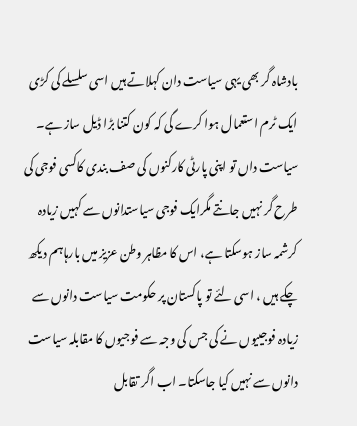بادشاہ گر بھی یہی سیاست دان کہلاتے ہیں اسی سلسلے کی کڑی ایک ٹرم استعمال ہوا کرے گی کہ کون کتنا بڑا ڈیل ساز ہے۔ سیاست داں تو اپنی پارٹی کارکنوں کی صف بندی کاکسی فوجی کی طرح گر نہیں جانتے مگرایک فوجی سیاستدانوں سے کہیں زیادہ کرشمہ ساز ہوسکتا ہے، اس کا مظاہر وطن عزیز میں بارہاہم دیکھ چکے ہیں ، اسی لئے تو پاکستان پر حکومت سیاست دانوں سے زیادہ فوجییوں نے کی جس کی وجہ سے فوجیوں کا مقابلہ سیاست دانوں سے نہیں کیا جاسکتا۔ اب اگر تقابل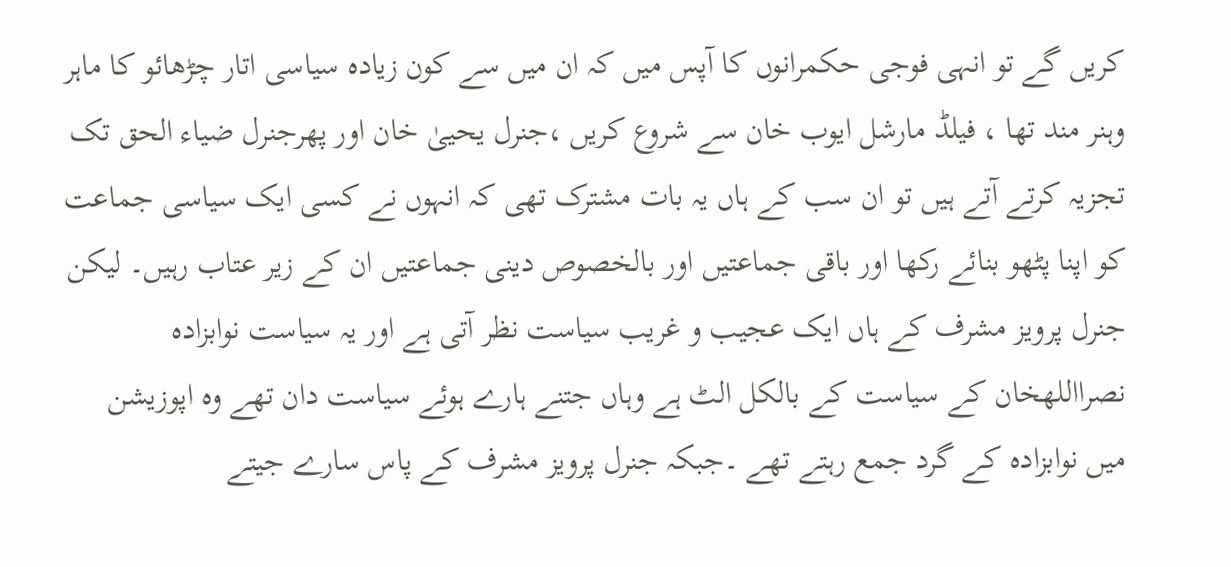کریں گے تو انہی فوجی حکمرانوں کا آپس میں کہ ان میں سے کون زیادہ سیاسی اتار چڑھائو کا ماہر وہنر مند تھا ، فیلڈ مارشل ایوب خان سے شروع کریں ،جنرل یحییٰ خان اور پھرجنرل ضیاء الحق تک تجزیہ کرتے آتے ہیں تو ان سب کے ہاں یہ بات مشترک تھی کہ انہوں نے کسی ایک سیاسی جماعت کو اپنا پٹھو بنائے رکھا اور باقی جماعتیں اور بالخصوص دینی جماعتیں ان کے زیر عتاب رہیں۔ لیکن جنرل پرویز مشرف کے ہاں ایک عجیب و غریب سیاست نظر آتی ہے اور یہ سیاست نوابزادہ نصرااللهخان کے سیاست کے بالکل الٹ ہے وہاں جتنے ہارے ہوئے سیاست دان تھے وہ اپوزیشن میں نوابزادہ کے گرد جمع رہتے تھے ۔جبکہ جنرل پرویز مشرف کے پاس سارے جیتے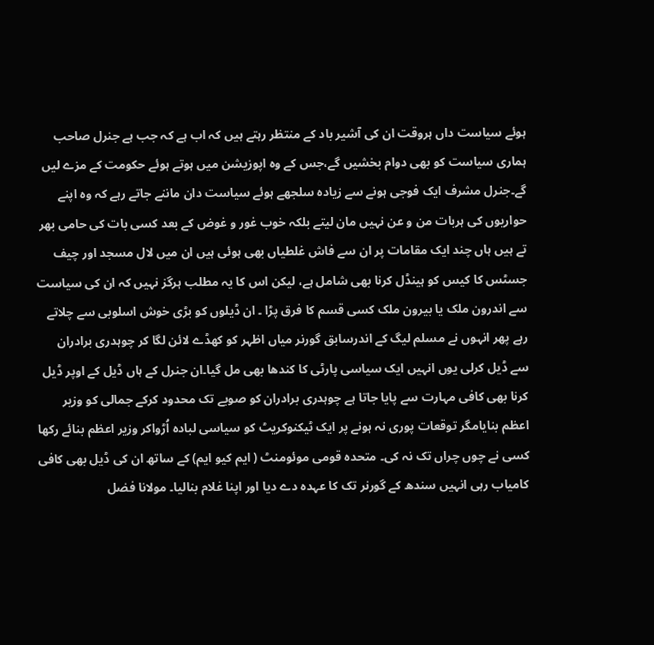ہوئے سیاست داں ہروقت ان کی آشیر باد کے منتظر رہتے ہیں کہ اب ہے کہ جب ہے جنرل صاحب ہماری سیاست کو بھی دوام بخشیں گے،جس کے وہ اپوزیشن میں ہوتے ہوئے حکومت کے مزے لیں گے۔جنرل مشرف ایک فوجی ہونے سے زیادہ سلجھے ہوئے سیاست دان ماننے جاتے رہے کہ وہ اپنے حواریوں کی ہربات من و عن نہیں مان لیتے بلکہ خوب غور و غوض کے بعد کسی بات کی حامی بھر تے ہیں ہاں چند ایک مقامات پر ان سے فاش غلطیاں بھی ہوئی ہیں ان میں لال مسجد اور چیف جسٹس کا کیس کو ہینڈل کرنا بھی شامل ہے، لیکن اس کا یہ مطلب ہرگز نہیں کہ ان کی سیاست سے اندرون ملک یا بیرون ملک کسی قسم کا فرق پڑا ۔ ان ڈیلوں کو بڑی خوش اسلوبی سے چلاتے رہے پھر انہوں نے مسلم لیگ کے اندرسابق گورنر میاں اظہر کو کھڈے لائن لگا کر چوہدری برادران سے ڈیل کرلی یوں انہیں ایک سیاسی پارٹی کا کندھا بھی مل گیا۔ان جنرل کے ہاں ڈیل کے اوپر ڈیل کرنا بھی کافی مہارت سے پایا جاتا ہے چوہدری برادران کو صوبے تک محدود کرکے جمالی کو وزیر اعظم بنایامگر توقعات پوری نہ ہونے پر ایک ٹیکنوکریٹ کو سیاسی لبادہ اُڑواکر وزیر اعظم بنائے رکھا کسی نے چوں چراں تک نہ کی۔ متحدہ قومی موئومنٹ ( ایم کیو ایم) کے ساتھ ان کی ڈیل بھی کافی کامیاب رہی انہیں سندھ کے گورنر تک کا عہدہ دے دیا اور اپنا غلام بنالیا۔ مولانا فضل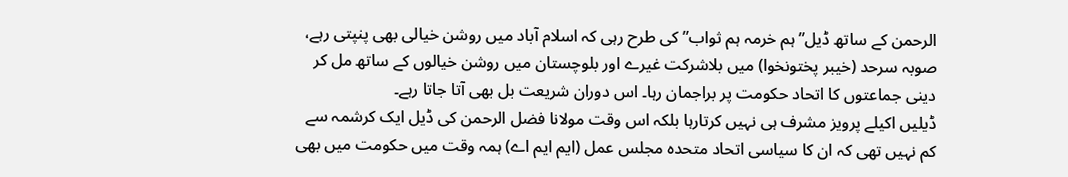الرحمن کے ساتھ ڈیل” ہم خرمہ ہم ثواب” کی طرح رہی کہ اسلام آباد میں روشن خیالی بھی پنپتی رہے، صوبہ سرحد (خیبر پختونخوا) میں بلاشرکت غیرے اور بلوچستان میں روشن خیالوں کے ساتھ مل کر دینی جماعتوں کا اتحاد حکومت پر براجمان رہا۔ اس دوران شریعت بل بھی آتا جاتا رہے۔
ڈیلیں اکیلے پرویز مشرف ہی نہیں کرتارہا بلکہ اس وقت مولانا فضل الرحمن کی ڈیل ایک کرشمہ سے کم نہیں تھی کہ ان کا سیاسی اتحاد متحدہ مجلس عمل (ایم ایم اے) ہمہ وقت میں حکومت میں بھی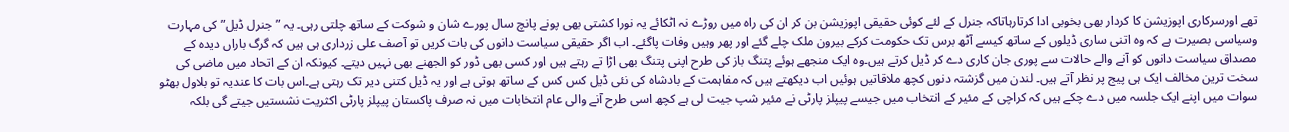تھے اورسرکاری اپوزیشن کا کردار بھی بخوبی ادا کرتارہاتاکہ جنرل کے لئے کوئی حقیقی اپوزیشن بن کر ان کی راہ میں روڑے نہ اٹکائے یہ نورا کشتی بھی پونے پانچ سال پورے شان و شوکت کے ساتھ چلتی رہی۔ یہ ”جنرل ڈیل” کی مہارت وسیاسی بصیرت ہے کہ وہ اتنی ساری ڈیلوں کے ساتھ کیسے آٹھ برس تک حکومت کرکے بیرون ملک چلے گئے اور پھر وہیں وفات پاگئے۔ اب اگر حقیقی سیاست دانوں کی بات کریں تو آصف علی زرداری ہی ہیں کہ گرگ باراں دیدہ کے مصداق سیاست دانوں کو آنے والے حالات سے پوری جان کاری دے کر ڈیل کرتے ہیں۔وہ ایک منجھے ہوئے پتنگ باز کی طرح اپنی پتنگ بھی اڑا تے رہتے ہیں اور کسی بھی ڈور کو الجھنے بھی نہیں دیتے۔ کیونکہ ان کے اتحاد میں ماضی کی سخت ترین مخالف ایک ہی پیج پر نظر آتے ہیں۔ لندن میں گزشتہ دنوں کچھ ملاقاتیں ہوئیں اب دیکھتے ہیں کہ مفاہمت کے بادشاہ کی نئی ڈیل کس کس کے ساتھ ہوتی ہے اور یہ ڈیل کتنی دیر تک رہتی ہے۔اس بات کا عندیہ تو بلاول بھٹو سوات میں اپنے ایک جلسہ میں دے چکے ہیں کہ کراچی کے مئیر کے انتخاب میں جیسے پیپلز پارٹی نے مئیر شپ جیت لی ہے کچھ اسی طرح آنے والی عام انتخابات میں نہ صرف پاکستان پیپلز پارٹی اکثریت نشستیں جیتے گی بلکہ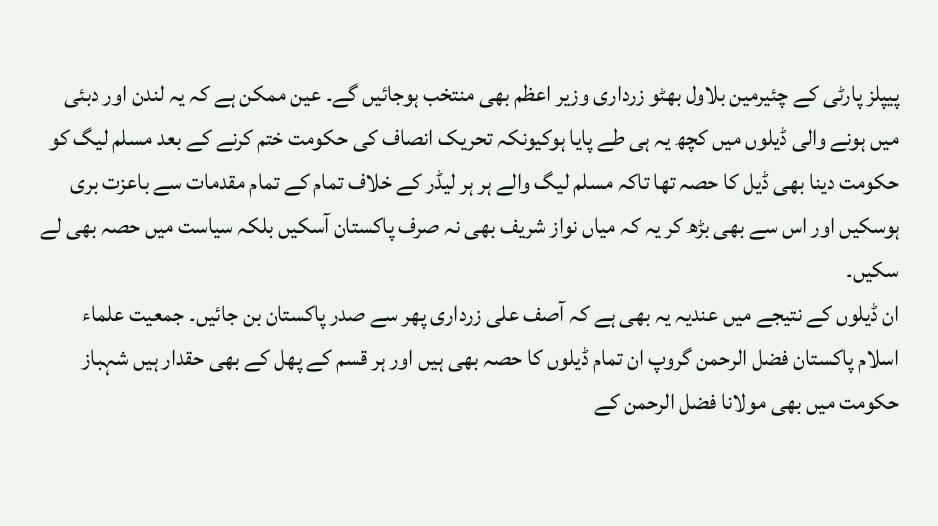پیپلز پارٹی کے چئیرمین بلاول بھٹو زرداری وزیر اعظم بھی منتخب ہوجائیں گے۔ عین ممکن ہے کہ یہ لندن اور دبئی میں ہونے والی ڈیلوں میں کچھ یہ ہی طے پایا ہوکیونکہ تحریک انصاف کی حکومت ختم کرنے کے بعد مسلم لیگ کو حکومت دینا بھی ڈیل کا حصہ تھا تاکہ مسلم لیگ والے ہر ہر لیڈر کے خلاف تمام کے تمام مقدمات سے باعزت بری ہوسکیں اور اس سے بھی بڑھ کر یہ کہ میاں نواز شریف بھی نہ صرف پاکستان آسکیں بلکہ سیاست میں حصہ بھی لے سکیں۔
ان ڈیلوں کے نتیجے میں عندیہ یہ بھی ہے کہ آصف علی زرداری پھر سے صدر پاکستان بن جائیں۔ جمعیت علماء اسلام پاکستان فضل الرحمن گروپ ان تمام ڈیلوں کا حصہ بھی ہیں اور ہر قسم کے پھل کے بھی حقدار ہیں شہباز حکومت میں بھی مولانا فضل الرحمن کے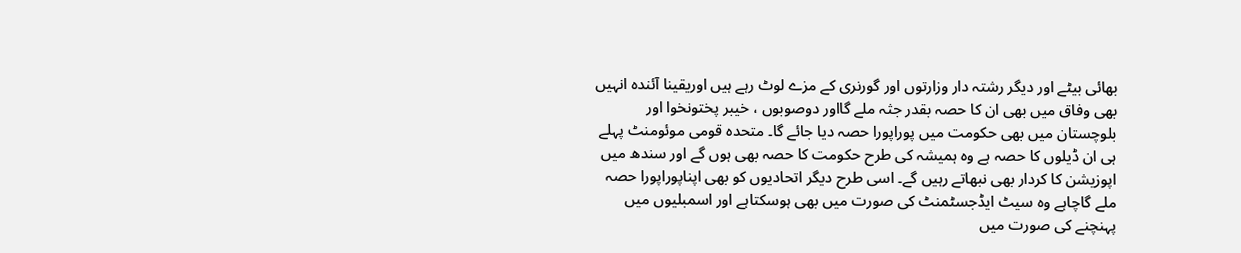بھائی بیٹے اور دیگر رشتہ دار وزارتوں اور گورنری کے مزے لوٹ رہے ہیں اوریقینا آئندہ انہیں بھی وفاق میں بھی ان کا حصہ بقدر جثہ ملے گااور دوصوبوں ، خیبر پختونخوا اور بلوچستان میں بھی حکومت میں پوراپورا حصہ دیا جائے گا۔ متحدہ قومی موئومنٹ پہلے ہی ان ڈیلوں کا حصہ ہے وہ ہمیشہ کی طرح حکومت کا حصہ بھی ہوں گے اور سندھ میں اپوزیشن کا کردار بھی نبھاتے رہیں گے۔ اسی طرح دیگر اتحادیوں کو بھی اپناپوراپورا حصہ ملے گاچاہے وہ سیٹ ایڈجسٹمنٹ کی صورت میں بھی ہوسکتاہے اور اسمبلیوں میں پہنچنے کی صورت میں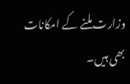وزارت ملنے کے امکانات بھی ہیں۔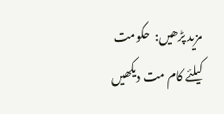مزید پڑھیں:  حکومت کیلئے کام مت دیکھیں